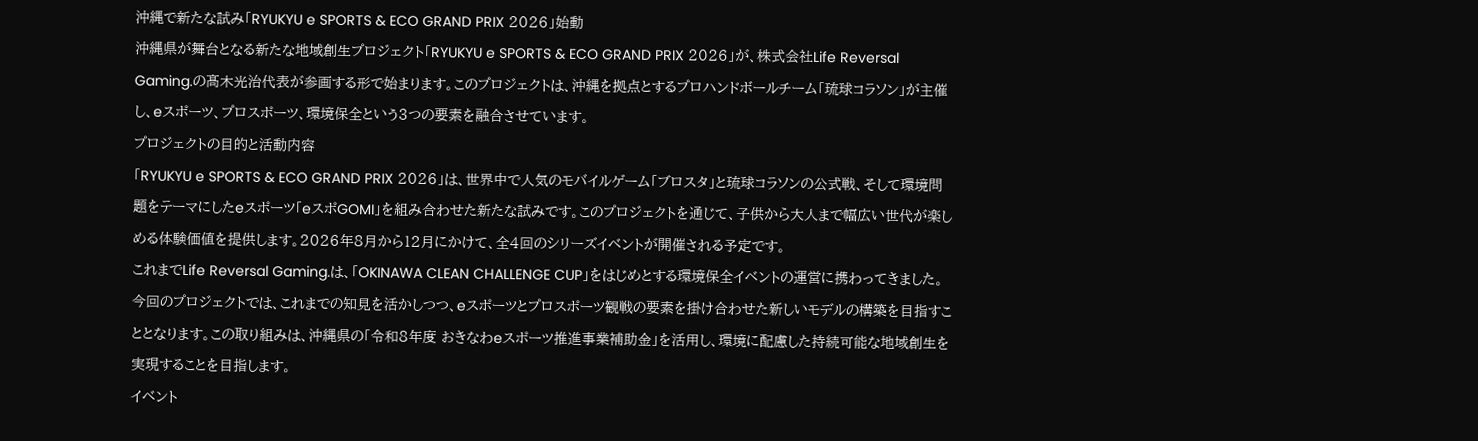沖縄で新たな試み「RYUKYU e SPORTS & ECO GRAND PRIX 2026」始動
沖縄県が舞台となる新たな地域創生プロジェクト「RYUKYU e SPORTS & ECO GRAND PRIX 2026」が、株式会社Life Reversal Gaming.の髙木光治代表が参画する形で始まります。このプロジェクトは、沖縄を拠点とするプロハンドボールチーム「琉球コラソン」が主催し、eスポーツ、プロスポーツ、環境保全という3つの要素を融合させています。
プロジェクトの目的と活動内容
「RYUKYU e SPORTS & ECO GRAND PRIX 2026」は、世界中で人気のモバイルゲーム「ブロスタ」と琉球コラソンの公式戦、そして環境問題をテーマにしたeスポーツ「eスポGOMI」を組み合わせた新たな試みです。このプロジェクトを通じて、子供から大人まで幅広い世代が楽しめる体験価値を提供します。2026年8月から12月にかけて、全4回のシリーズイベントが開催される予定です。
これまでLife Reversal Gaming.は、「OKINAWA CLEAN CHALLENGE CUP」をはじめとする環境保全イベントの運営に携わってきました。今回のプロジェクトでは、これまでの知見を活かしつつ、eスポーツとプロスポーツ観戦の要素を掛け合わせた新しいモデルの構築を目指すこととなります。この取り組みは、沖縄県の「令和8年度 おきなわeスポーツ推進事業補助金」を活用し、環境に配慮した持続可能な地域創生を実現することを目指します。
イベント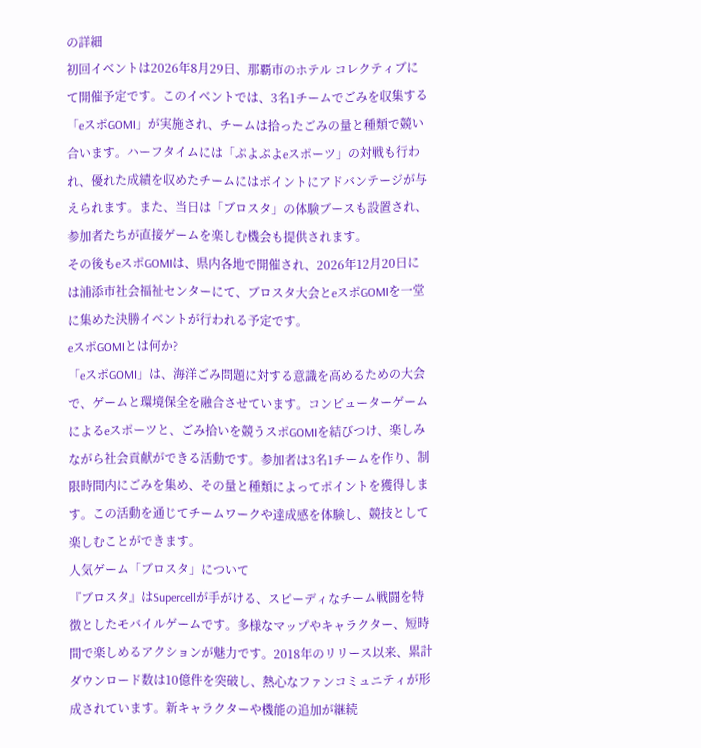の詳細
初回イベントは2026年8月29日、那覇市のホテル コレクティブにて開催予定です。このイベントでは、3名1チームでごみを収集する「eスポGOMI」が実施され、チームは拾ったごみの量と種類で競い合います。ハーフタイムには「ぷよぷよeスポーツ」の対戦も行われ、優れた成績を収めたチームにはポイントにアドバンテージが与えられます。また、当日は「ブロスタ」の体験ブースも設置され、参加者たちが直接ゲームを楽しむ機会も提供されます。
その後もeスポGOMIは、県内各地で開催され、2026年12月20日には浦添市社会福祉センターにて、ブロスタ大会とeスポGOMIを一堂に集めた決勝イベントが行われる予定です。
eスポGOMIとは何か?
「eスポGOMI」は、海洋ごみ問題に対する意識を高めるための大会で、ゲームと環境保全を融合させています。コンピューターゲームによるeスポーツと、ごみ拾いを競うスポGOMIを結びつけ、楽しみながら社会貢献ができる活動です。参加者は3名1チームを作り、制限時間内にごみを集め、その量と種類によってポイントを獲得します。この活動を通じてチームワークや達成感を体験し、競技として楽しむことができます。
人気ゲーム「ブロスタ」について
『ブロスタ』はSupercellが手がける、スピーディなチーム戦闘を特徴としたモバイルゲームです。多様なマップやキャラクター、短時間で楽しめるアクションが魅力です。2018年のリリース以来、累計ダウンロード数は10億件を突破し、熱心なファンコミュニティが形成されています。新キャラクターや機能の追加が継続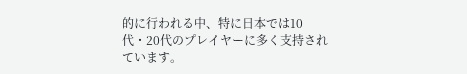的に行われる中、特に日本では10代・20代のプレイヤーに多く支持されています。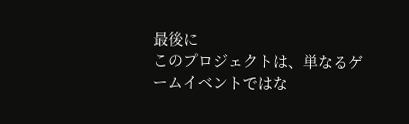最後に
このプロジェクトは、単なるゲームイベントではな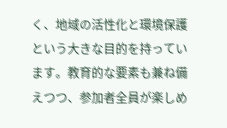く、地域の活性化と環境保護という大きな目的を持っています。教育的な要素も兼ね備えつつ、参加者全員が楽しめ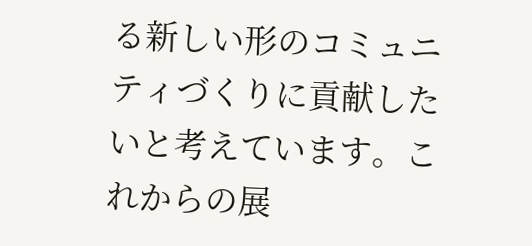る新しい形のコミュニティづくりに貢献したいと考えています。これからの展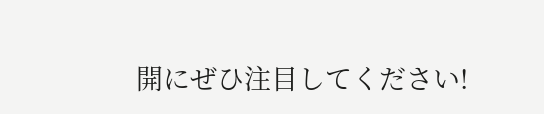開にぜひ注目してください!